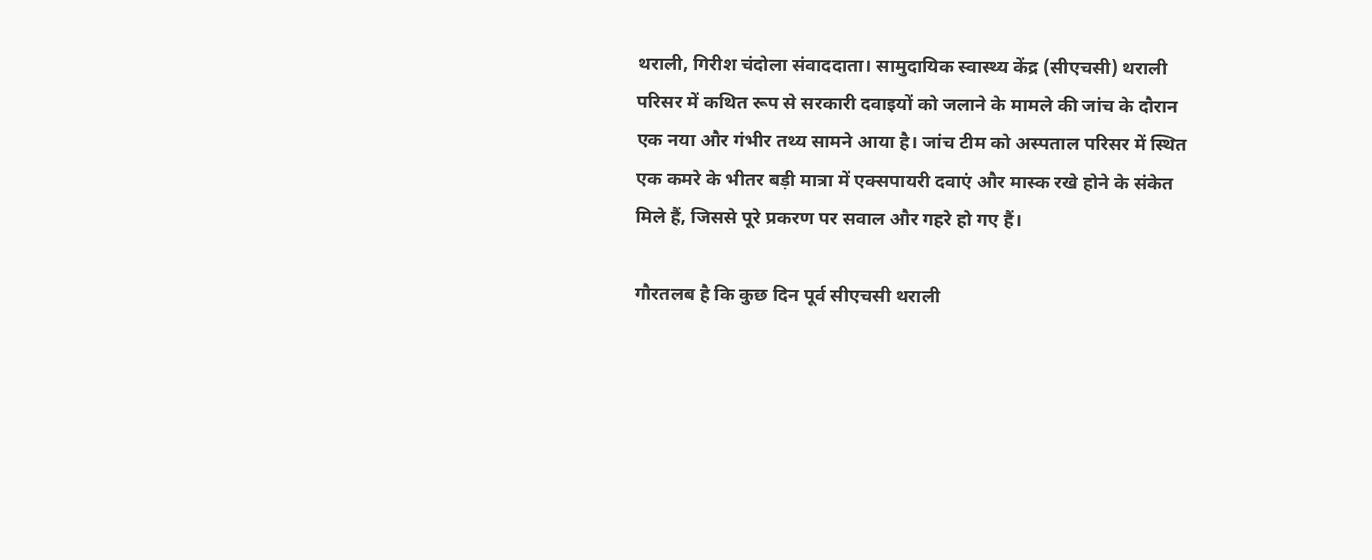थराली, गिरीश चंदोला संवाददाता। सामुदायिक स्वास्थ्य केंद्र (सीएचसी) थराली परिसर में कथित रूप से सरकारी दवाइयों को जलाने के मामले की जांच के दौरान एक नया और गंभीर तथ्य सामने आया है। जांच टीम को अस्पताल परिसर में स्थित एक कमरे के भीतर बड़ी मात्रा में एक्सपायरी दवाएं और मास्क रखे होने के संकेत मिले हैं, जिससे पूरे प्रकरण पर सवाल और गहरे हो गए हैं।

गौरतलब है कि कुछ दिन पूर्व सीएचसी थराली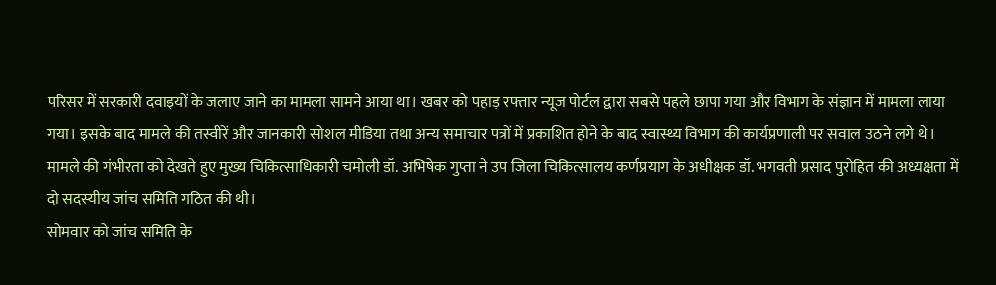परिसर में सरकारी दवाइयों के जलाए जाने का मामला सामने आया था। खबर को पहाड़ रफ्तार न्यूज पोर्टल द्वारा सबसे पहले छापा गया और विभाग के संज्ञान में मामला लाया गया। इसके बाद मामले की तस्वीरें और जानकारी सोशल मीडिया तथा अन्य समाचार पत्रों में प्रकाशित होने के बाद स्वास्थ्य विभाग की कार्यप्रणाली पर सवाल उठने लगे थे। मामले की गंभीरता को देखते हुए मुख्य चिकित्साधिकारी चमोली डॉ. अभिषेक गुप्ता ने उप जिला चिकित्सालय कर्णप्रयाग के अधीक्षक डॉ. भगवती प्रसाद पुरोहित की अध्यक्षता में दो सदस्यीय जांच समिति गठित की थी।
सोमवार को जांच समिति के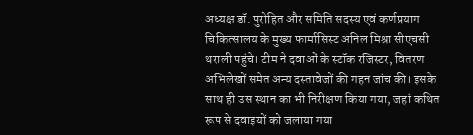अध्यक्ष डॉ. पुरोहित और समिति सदस्य एवं कर्णप्रयाग चिकित्सालय के मुख्य फार्मासिस्ट अनिल मिश्रा सीएचसी थराली पहुंचे। टीम ने दवाओं के स्टॉक रजिस्टर, वितरण अभिलेखों समेत अन्य दस्तावेजों की गहन जांच की। इसके साथ ही उस स्थान का भी निरीक्षण किया गया, जहां कथित रूप से दवाइयों को जलाया गया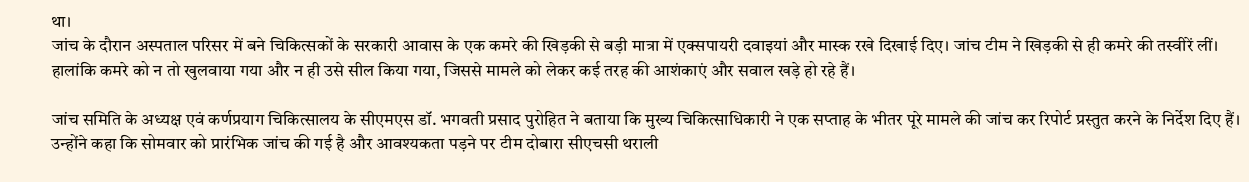था।
जांच के दौरान अस्पताल परिसर में बने चिकित्सकों के सरकारी आवास के एक कमरे की खिड़की से बड़ी मात्रा में एक्सपायरी दवाइयां और मास्क रखे दिखाई दिए। जांच टीम ने खिड़की से ही कमरे की तस्वीरें लीं। हालांकि कमरे को न तो खुलवाया गया और न ही उसे सील किया गया, जिससे मामले को लेकर कई तरह की आशंकाएं और सवाल खड़े हो रहे हैं।

जांच समिति के अध्यक्ष एवं कर्णप्रयाग चिकित्सालय के सीएमएस डॉ. भगवती प्रसाद पुरोहित ने बताया कि मुख्य चिकित्साधिकारी ने एक सप्ताह के भीतर पूरे मामले की जांच कर रिपोर्ट प्रस्तुत करने के निर्देश दिए हैं। उन्होंने कहा कि सोमवार को प्रारंभिक जांच की गई है और आवश्यकता पड़ने पर टीम दोबारा सीएचसी थराली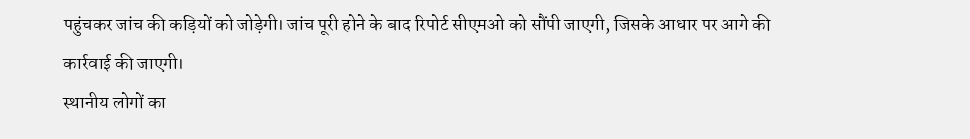पहुंचकर जांच की कड़ियों को जोड़ेगी। जांच पूरी होने के बाद रिपोर्ट सीएमओ को सौंपी जाएगी, जिसके आधार पर आगे की कार्रवाई की जाएगी।
स्थानीय लोगों का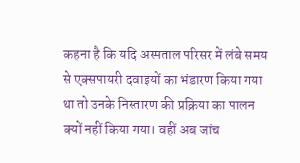कहना है कि यदि अस्पताल परिसर में लंबे समय से एक्सपायरी दवाइयों का भंडारण किया गया था तो उनके निस्तारण की प्रक्रिया का पालन क्यों नहीं किया गया। वहीं अब जांच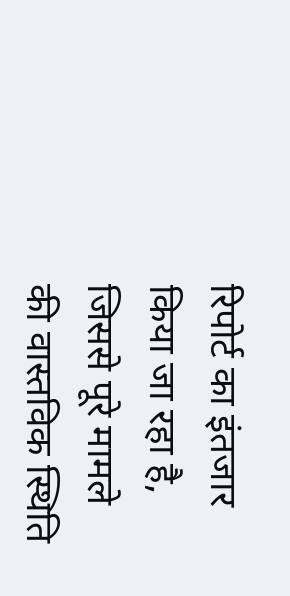रिपोर्ट का इंतजार किया जा रहा है, जिससे पूरे मामले की वास्तविक स्थिति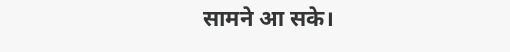सामने आ सके।